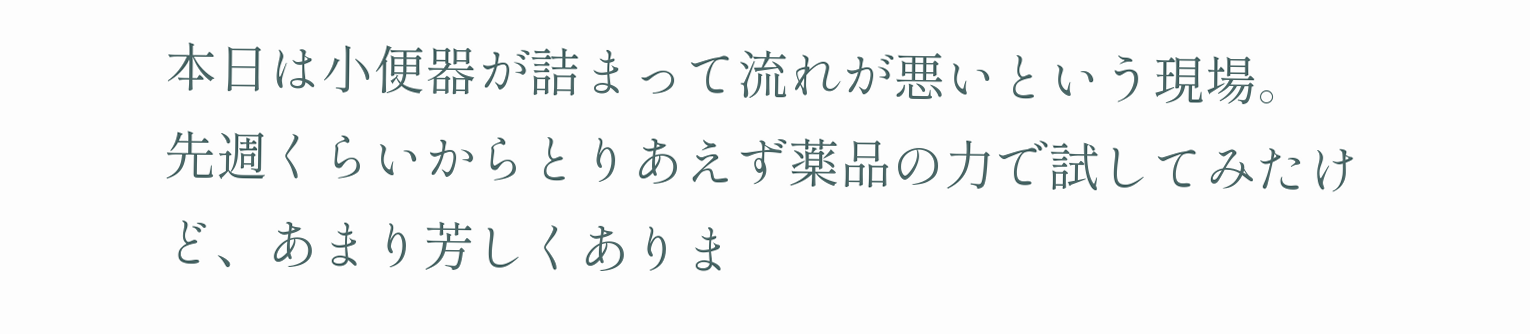本日は小便器が詰まって流れが悪いという現場。
先週くらいからとりあえず薬品の力で試してみたけど、あまり芳しくありま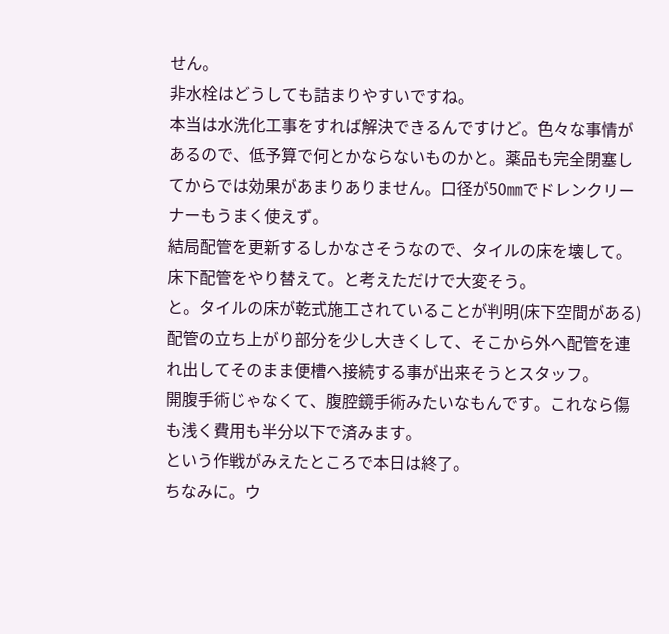せん。
非水栓はどうしても詰まりやすいですね。
本当は水洗化工事をすれば解決できるんですけど。色々な事情があるので、低予算で何とかならないものかと。薬品も完全閉塞してからでは効果があまりありません。口径が50㎜でドレンクリーナーもうまく使えず。
結局配管を更新するしかなさそうなので、タイルの床を壊して。床下配管をやり替えて。と考えただけで大変そう。
と。タイルの床が乾式施工されていることが判明(床下空間がある)配管の立ち上がり部分を少し大きくして、そこから外へ配管を連れ出してそのまま便槽へ接続する事が出来そうとスタッフ。
開腹手術じゃなくて、腹腔鏡手術みたいなもんです。これなら傷も浅く費用も半分以下で済みます。
という作戦がみえたところで本日は終了。
ちなみに。ウ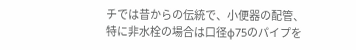チでは昔からの伝統で、小便器の配管、特に非水栓の場合は口径φ75のパイプを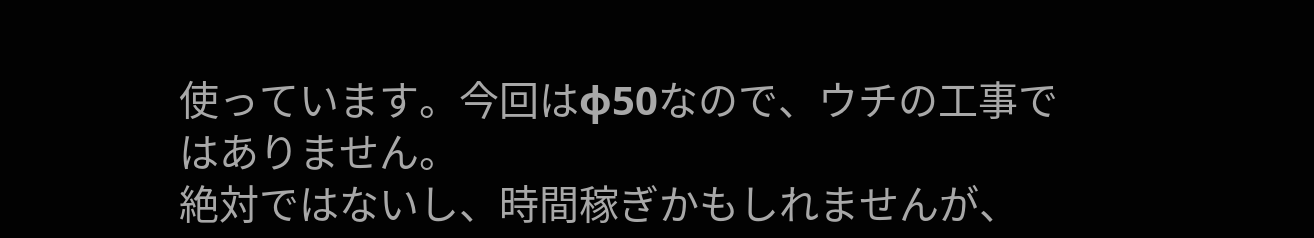使っています。今回はφ50なので、ウチの工事ではありません。
絶対ではないし、時間稼ぎかもしれませんが、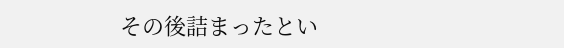その後詰まったとい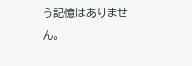う記憶はありません。